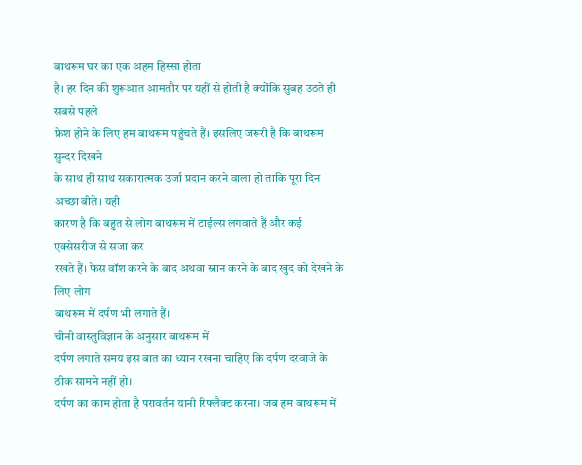बाथरूम घर का एक अहम हिस्सा होता
है। हर दिन की शुरूआत आमतौर पर यहीं से होती है क्योंकि सुबह उठते ही सबसे पहले
फ्रेश होने के लिए हम बाथरूम पहुंचते हैं। इसलिए जरूरी है कि बाथरूम सुन्दर दिखने
के साथ ही साथ सकारात्मक उर्जा प्रदान करने वाला हो ताकि पूरा दिन अच्छा बीते। यही
कारण है कि बहुत से लोग बाथरूम में टाईल्स लगवाते हैं और कई एक्सेसरीज से सजा कर
रखते हैं। फेस वॉश करने के बाद अथवा स्नान करने के बाद खुद को देखने के लिए लोग
बाथरूम में दर्पण भी लगाते हैं।
चीनी वास्तुविज्ञान के अनुसार बाथरूम में
दर्पण लगाते समय इस बात का ध्यान रखना चाहिए कि दर्पण दरवाजे के ठीक सामने नहीं हो।
दर्पण का काम होता है परावर्तन यानी रिफ्लैक्ट करना। जब हम बाथरूम में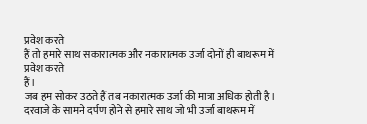प्रवेश करते
हैं तो हमारे साथ सकारात्मक और नकारात्मक उर्जा दोनों ही बाथरूम में प्रवेश करते
हैं।
जब हम सोकर उठते हैं तब नकारात्मक उर्जा की मात्रा अधिक होती है।
दरवाजे के सामने दर्पण होने से हमारे साथ जो भी उर्जा बाथरूम में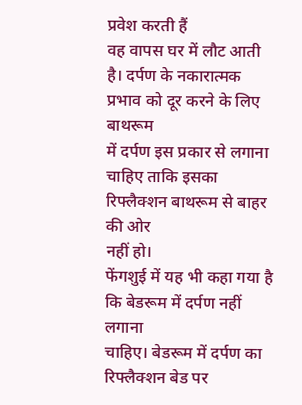प्रवेश करती हैं
वह वापस घर में लौट आती है। दर्पण के नकारात्मक प्रभाव को दूर करने के लिए बाथरूम
में दर्पण इस प्रकार से लगाना चाहिए ताकि इसका रिफ्लैक्शन बाथरूम से बाहर की ओर
नहीं हो।
फेंगशुई में यह भी कहा गया है कि बेडरूम में दर्पण नहीं लगाना
चाहिए। बेडरूम में दर्पण का रिफ्लैक्शन बेड पर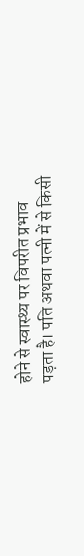होने से स्वास्थ्य पर विपरीत प्रभाव
पड़ता है। पति अथवा पत्नी में से किसी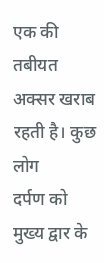एक की तबीयत अक्सर खराब रहती है। कुछ लोग
दर्पण को मुख्य द्वार के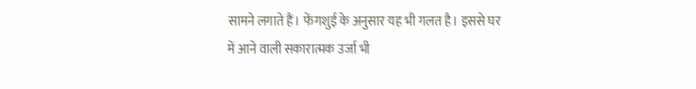सामने लगाते हैं। फेंगशुई के अनुसार यह भी गलत है। इससे घर
में आने वाली सकारात्मक उर्जा भी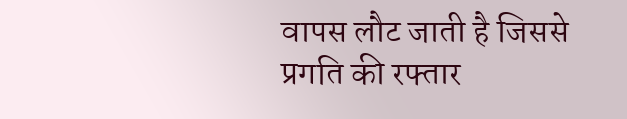वापस लौट जाती है जिससे प्रगति की रफ्तार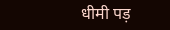धीमी पड़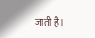जाती है।